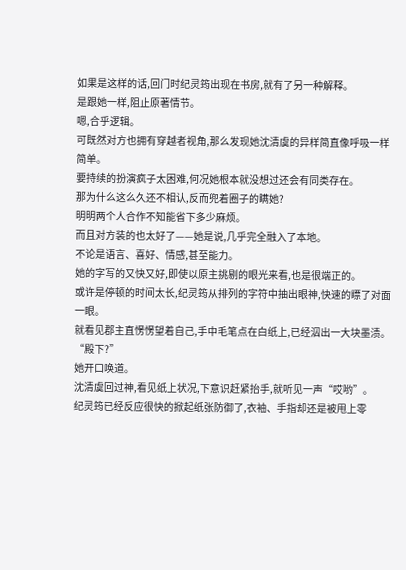如果是这样的话,回门时纪灵筠出现在书房,就有了另一种解释。
是跟她一样,阻止原著情节。
嗯,合乎逻辑。
可既然对方也拥有穿越者视角,那么发现她沈清虞的异样简直像呼吸一样简单。
要持续的扮演疯子太困难,何况她根本就没想过还会有同类存在。
那为什么这么久还不相认,反而兜着圈子的瞒她?
明明两个人合作不知能省下多少麻烦。
而且对方装的也太好了——她是说,几乎完全融入了本地。
不论是语言、喜好、情感,甚至能力。
她的字写的又快又好,即使以原主挑剔的眼光来看,也是很端正的。
或许是停顿的时间太长,纪灵筠从排列的字符中抽出眼神,快速的瞟了对面一眼。
就看见郡主直愣愣望着自己,手中毛笔点在白纸上,已经泅出一大块墨渍。
“殿下?”
她开口唤道。
沈清虞回过神,看见纸上状况,下意识赶紧抬手,就听见一声“哎哟”。
纪灵筠已经反应很快的掀起纸张防御了,衣袖、手指却还是被甩上零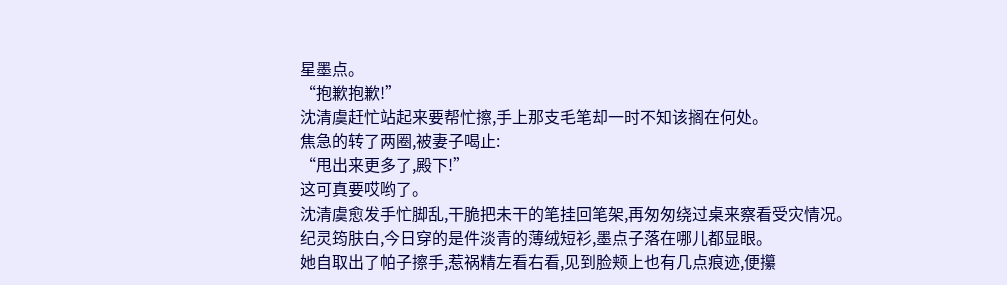星墨点。
“抱歉抱歉!”
沈清虞赶忙站起来要帮忙擦,手上那支毛笔却一时不知该搁在何处。
焦急的转了两圈,被妻子喝止:
“甩出来更多了,殿下!”
这可真要哎哟了。
沈清虞愈发手忙脚乱,干脆把未干的笔挂回笔架,再匆匆绕过桌来察看受灾情况。
纪灵筠肤白,今日穿的是件淡青的薄绒短衫,墨点子落在哪儿都显眼。
她自取出了帕子擦手,惹祸精左看右看,见到脸颊上也有几点痕迹,便攥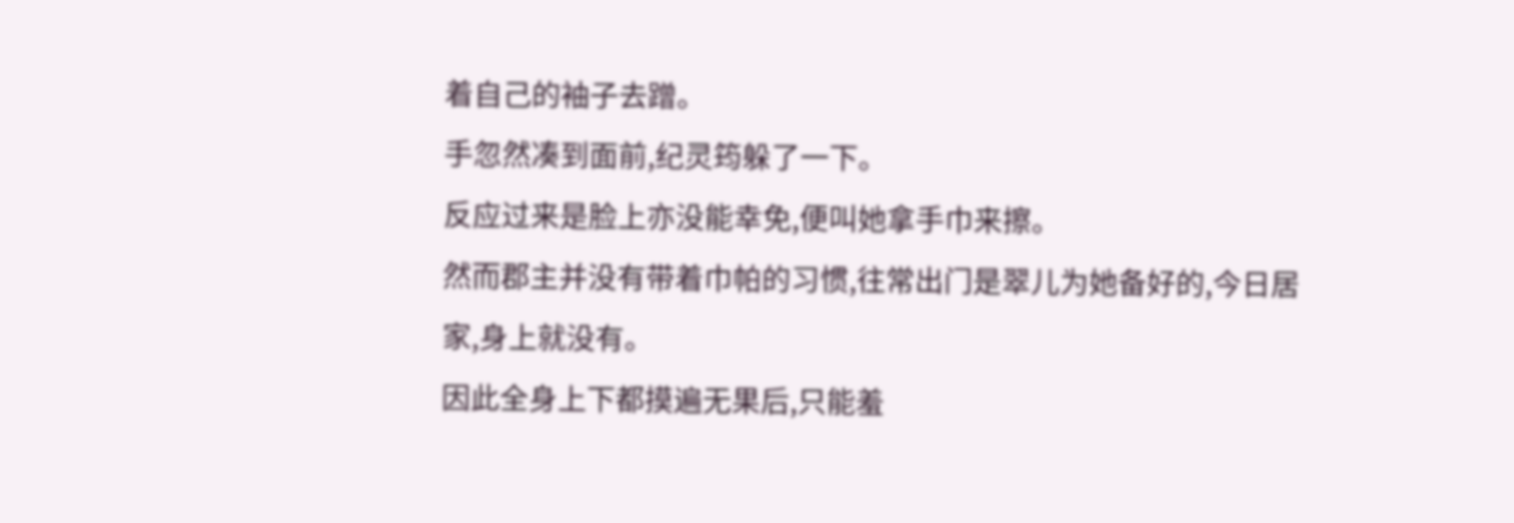着自己的袖子去蹭。
手忽然凑到面前,纪灵筠躲了一下。
反应过来是脸上亦没能幸免,便叫她拿手巾来擦。
然而郡主并没有带着巾帕的习惯,往常出门是翠儿为她备好的,今日居家,身上就没有。
因此全身上下都摸遍无果后,只能羞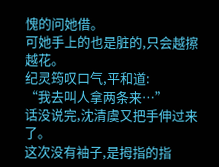愧的问她借。
可她手上的也是脏的,只会越擦越花。
纪灵筠叹口气,平和道:
“我去叫人拿两条来…”
话没说完,沈清虞又把手伸过来了。
这次没有袖子,是拇指的指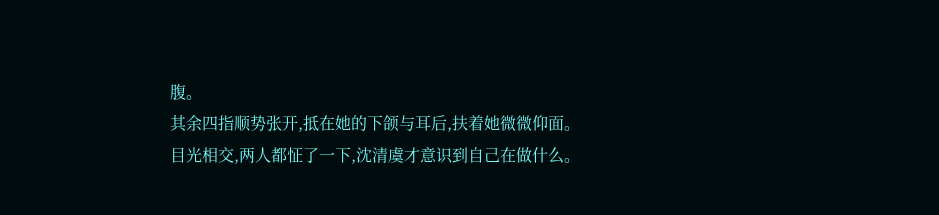腹。
其余四指顺势张开,抵在她的下颌与耳后,扶着她微微仰面。
目光相交,两人都怔了一下,沈清虞才意识到自己在做什么。